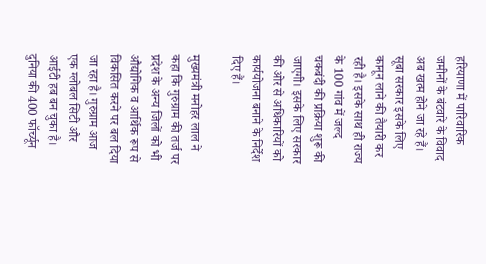हरियाणा में पारिवारिक जमीनों के बंटवारे के विवाद अब खत्म होने जा रहे हैं। सूबा सरकार इसके लिए कानून लाने की तैयारी कर रही है। इसके साथ ही राज्य के 100 गांव में जल्द चकबंदी की प्रक्रिया शुरू की जाएगी। इसके लिए सरकार की ओर से अधिकारियों को कार्ययोजना बनाने के निर्देश दिए हैं।

मुख्यमंत्री मनोहर लाल ने कहा कि गुरुग्राम की तर्ज पर प्रदेश के अन्य जिलों को भी औद्योगिक व आर्थिक रूप से विकसित करने पर बल दिया जा रहा है। गुरुग्राम आज एक ग्लोबल सिटी और आईटी हब बन चुका है। दुनिया की 400 फॉर्च्यून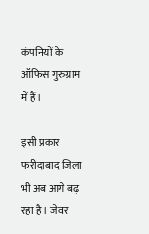कंपनियों के ऑफिस गुरुग्राम में हैं।

इसी प्रकार फरीदाबाद जिला भी अब आगे बढ़ रहा है। जेवर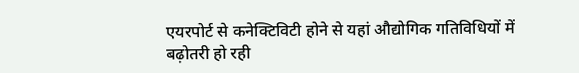एयरपोर्ट से कनेक्टिविटी होने से यहां औद्योगिक गतिविधियों में बढ़ोतरी हो रही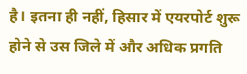है। इतना ही नहीं, हिसार में एयरपोर्ट शुरू होने से उस जिले में और अधिक प्रगति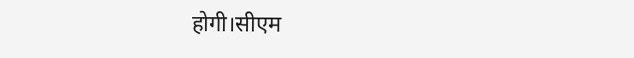होगी।सीएम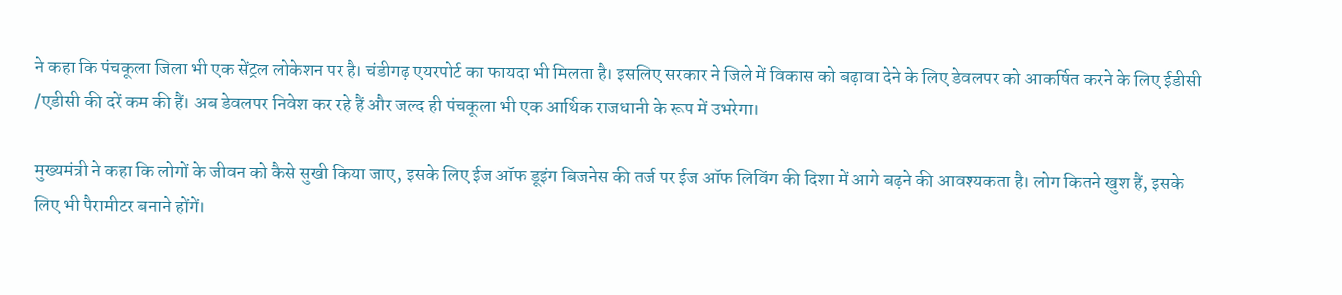ने कहा कि पंचकूला जिला भी एक सेंट्रल लोकेशन पर है। चंडीगढ़ एयरपोर्ट का फायदा भी मिलता है। इसलिए सरकार ने जिले में विकास को बढ़ावा देने के लिए डेवलपर को आकर्षित करने के लिए ईडीसी /एडीसी की दरें कम की हैं। अब डेवलपर निवेश कर रहे हैं और जल्द ही पंचकूला भी एक आर्थिक राजधानी के रूप में उभरेगा।

मुख्यमंत्री ने कहा कि लोगों के जीवन को कैसे सुखी किया जाए, इसके लिए ईज ऑफ डूइंग बिजनेस की तर्ज पर ईज ऑफ लिविंग की दिशा में आगे बढ़ने की आवश्यकता है। लोग कितने खुश हैं, इसके लिए भी पैरामीटर बनाने होंगें।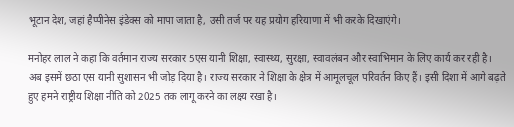भूटान देश, जहां हैप्पीनेस इंडेक्स को मापा जाता है, उसी तर्ज पर यह प्रयोग हरियाणा में भी करके दिखाएंगे।

मनोहर लाल ने कहा कि वर्तमान राज्य सरकार 5एस यानी शिक्षा, स्वास्थ्य, सुरक्षा, स्वावलंबन और स्वाभिमान के लिए कार्य कर रही है। अब इसमें छठा एस यानी सुशासन भी जोड़ दिया है। राज्य सरकार ने शिक्षा के क्षेत्र में आमूलचूल परिवर्तन किए हैं। इसी दिशा में आगे बढ़ते हुए हमने राष्ट्रीय शिक्षा नीति को 2025 तक लागू करने का लक्ष्य रखा है।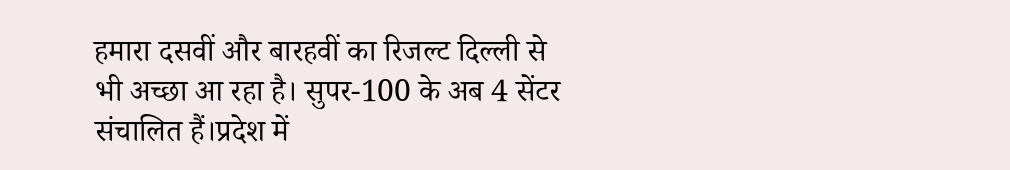हमारा दसवीं और बारहवीं का रिजल्ट दिल्ली से भी अच्छा आ रहा है। सुपर-100 के अब 4 सेंटर संचालित हैं।प्रदेश में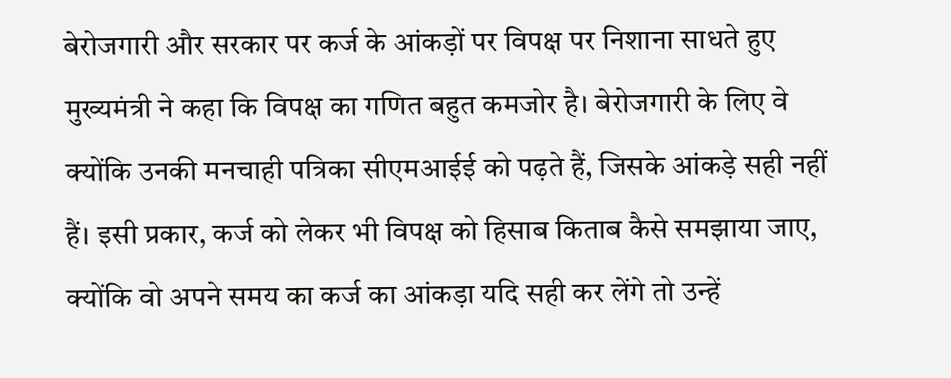बेरोजगारी और सरकार पर कर्ज के आंकड़ों पर विपक्ष पर निशाना साधते हुए मुख्यमंत्री ने कहा कि विपक्ष का गणित बहुत कमजोर है। बेरोजगारी के लिए वे क्योंकि उनकी मनचाही पत्रिका सीएमआईई को पढ़ते हैं, जिसके आंकड़े सही नहीं हैं। इसी प्रकार, कर्ज को लेकर भी विपक्ष को हिसाब किताब कैसे समझाया जाए, क्योंकि वो अपने समय का कर्ज का आंकड़ा यदि सही कर लेंगे तो उन्हें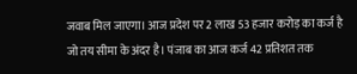जवाब मिल जाएगा। आज प्रदेश पर 2 लाख 53 हजार करोड़ का कर्ज है जो तय सीमा के अंदर है। पंजाब का आज कर्ज 42 प्रतिशत तक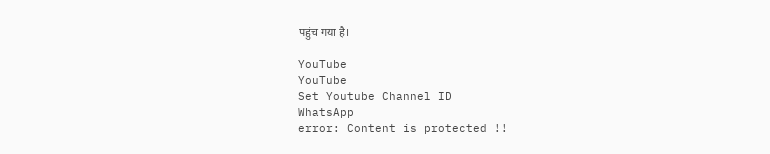पहुंच गया है।

YouTube
YouTube
Set Youtube Channel ID
WhatsApp
error: Content is protected !!